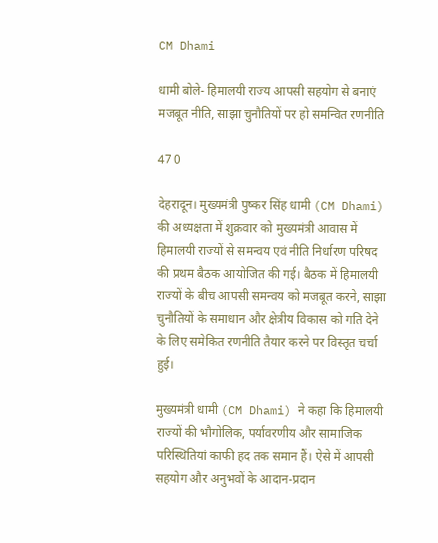CM Dhami

धामी बोले- हिमालयी राज्य आपसी सहयोग से बनाएं मजबूत नीति, साझा चुनौतियों पर हो समन्वित रणनीति

47 0

देहरादून। मुख्यमंत्री पुष्कर सिंह धामी (CM Dhami) की अध्यक्षता में शुक्रवार को मुख्यमंत्री आवास में हिमालयी राज्यों से समन्वय एवं नीति निर्धारण परिषद की प्रथम बैठक आयोजित की गई। बैठक में हिमालयी राज्यों के बीच आपसी समन्वय को मजबूत करने, साझा चुनौतियों के समाधान और क्षेत्रीय विकास को गति देने के लिए समेकित रणनीति तैयार करने पर विस्तृत चर्चा हुई।

मुख्यमंत्री धामी (CM Dhami) ने कहा कि हिमालयी राज्यों की भौगोलिक, पर्यावरणीय और सामाजिक परिस्थितियां काफी हद तक समान हैं। ऐसे में आपसी सहयोग और अनुभवों के आदान-प्रदान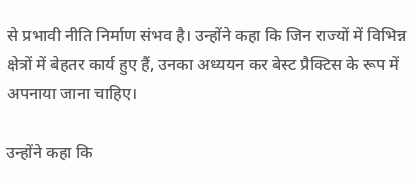से प्रभावी नीति निर्माण संभव है। उन्होंने कहा कि जिन राज्यों में विभिन्न क्षेत्रों में बेहतर कार्य हुए हैं, उनका अध्ययन कर बेस्ट प्रैक्टिस के रूप में अपनाया जाना चाहिए।

उन्होंने कहा कि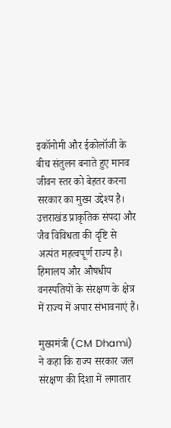इकॉनोमी और ईकोलॉजी के बीच संतुलन बनाते हुए मानव जीवन स्तर को बेहतर करना सरकार का मुख्य उद्देश्य है। उत्तराखंड प्राकृतिक संपदा और जैव विविधता की दृष्टि से अत्यंत महत्वपूर्ण राज्य है। हिमालय और औषधीय वनस्पतियों के संरक्षण के क्षेत्र में राज्य में अपार संभावनाएं हैं।

मुख्यमंत्री (CM Dhami) ने कहा कि राज्य सरकार जल संरक्षण की दिशा में लगातार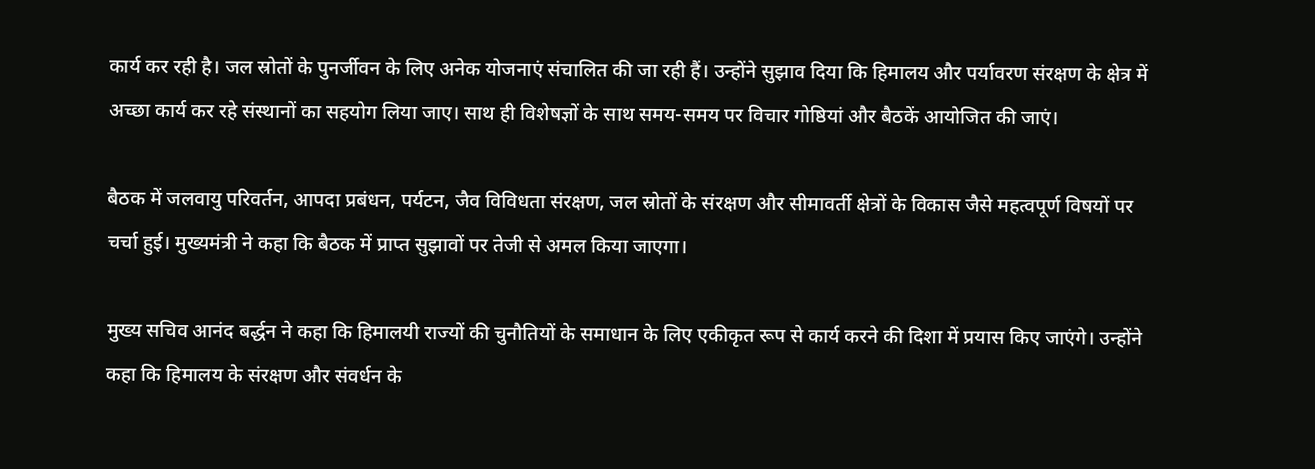कार्य कर रही है। जल स्रोतों के पुनर्जीवन के लिए अनेक योजनाएं संचालित की जा रही हैं। उन्होंने सुझाव दिया कि हिमालय और पर्यावरण संरक्षण के क्षेत्र में अच्छा कार्य कर रहे संस्थानों का सहयोग लिया जाए। साथ ही विशेषज्ञों के साथ समय-समय पर विचार गोष्ठियां और बैठकें आयोजित की जाएं।

बैठक में जलवायु परिवर्तन, आपदा प्रबंधन, पर्यटन, जैव विविधता संरक्षण, जल स्रोतों के संरक्षण और सीमावर्ती क्षेत्रों के विकास जैसे महत्वपूर्ण विषयों पर चर्चा हुई। मुख्यमंत्री ने कहा कि बैठक में प्राप्त सुझावों पर तेजी से अमल किया जाएगा।

मुख्य सचिव आनंद बर्द्धन ने कहा कि हिमालयी राज्यों की चुनौतियों के समाधान के लिए एकीकृत रूप से कार्य करने की दिशा में प्रयास किए जाएंगे। उन्होंने कहा कि हिमालय के संरक्षण और संवर्धन के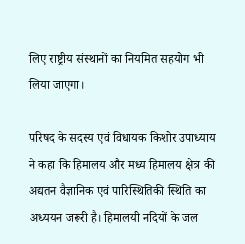लिए राष्ट्रीय संस्थानों का नियमित सहयोग भी लिया जाएगा।

परिषद के सदस्य एवं विधायक किशोर उपाध्याय ने कहा कि हिमालय और मध्य हिमालय क्षेत्र की अद्यतन वैज्ञानिक एवं पारिस्थितिकी स्थिति का अध्ययन जरूरी है। हिमालयी नदियों के जल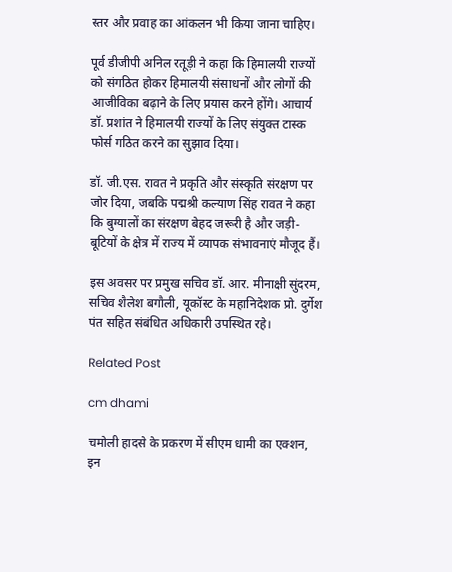स्तर और प्रवाह का आंकलन भी किया जाना चाहिए।

पूर्व डीजीपी अनिल रतूड़ी ने कहा कि हिमालयी राज्यों को संगठित होकर हिमालयी संसाधनों और लोगों की आजीविका बढ़ाने के लिए प्रयास करने होंगे। आचार्य डॉ. प्रशांत ने हिमालयी राज्यों के लिए संयुक्त टास्क फोर्स गठित करने का सुझाव दिया।

डॉ. जी.एस. रावत ने प्रकृति और संस्कृति संरक्षण पर जोर दिया, जबकि पद्मश्री कल्याण सिंह रावत ने कहा कि बुग्यालों का संरक्षण बेहद जरूरी है और जड़ी-बूटियों के क्षेत्र में राज्य में व्यापक संभावनाएं मौजूद हैं।

इस अवसर पर प्रमुख सचिव डॉ. आर. मीनाक्षी सुंदरम, सचिव शैलेश बगौली, यूकॉस्ट के महानिदेशक प्रो. दुर्गेश पंत सहित संबंधित अधिकारी उपस्थित रहे।

Related Post

cm dhami

चमोली हादसे के प्रकरण में सीएम धामी का एक्शन, इन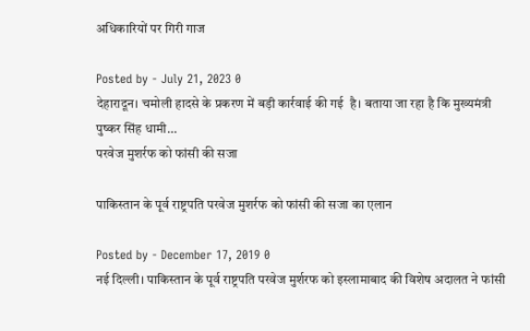अधिकारियों पर गिरी गाज

Posted by - July 21, 2023 0
देहारादून। चमोली हादसे के प्रकरण में बड़ी कार्रवाई की गई  है। बताया जा रहा है कि मुख्यमंत्री पुष्कर सिंह धामी…
परवेज मुशर्रफ को फांसी की सजा

पाकिस्तान के पूर्व राष्ट्रपति परवेज मुशर्रफ को फांसी की सजा का एलान

Posted by - December 17, 2019 0
नई दिल्ली। पाकिस्तान के पूर्व राष्ट्रपति परवेज मुर्शरफ को इस्लामाबाद की विशेष अदालत ने फांसी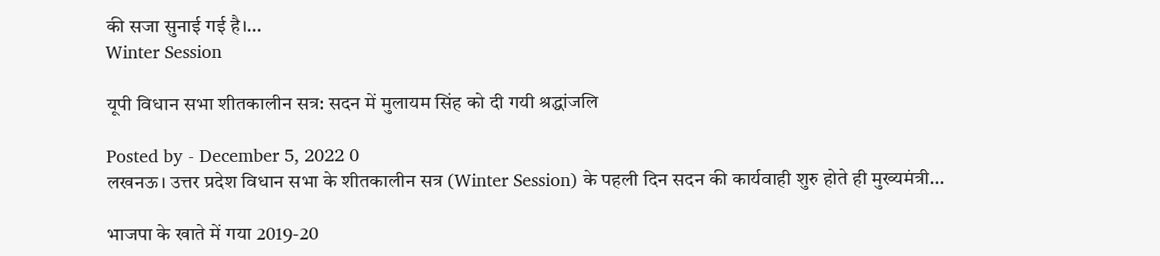की सजा सुनाई गई है।…
Winter Session

यूपी विधान सभा शीतकालीन सत्र: सदन में मुलायम सिंह को दी गयी श्रद्धांजलि

Posted by - December 5, 2022 0
लखनऊ। उत्तर प्रदेश विधान सभा के शीतकालीन सत्र (Winter Session) के पहली दिन सदन की कार्यवाही शुरु होते ही मुख्यमंत्री…

भाजपा के खाते में गया 2019-20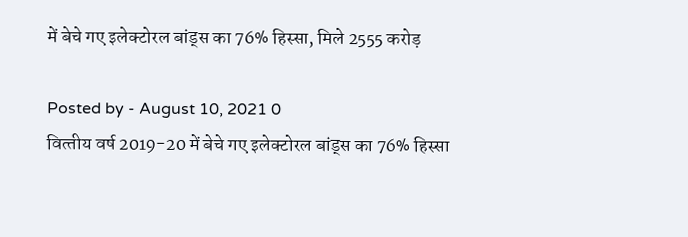में बेचे गए इलेक्‍टोरल बांड्स का 76% हिस्‍सा, मिले 2555 करोड़

Posted by - August 10, 2021 0
वित्‍तीय वर्ष 2019-20 में बेचे गए इलेक्‍टोरल बांड्स का 76% हिस्‍सा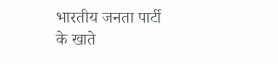भारतीय जनता पार्टी के खाते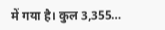में गया है। कुल 3,355…